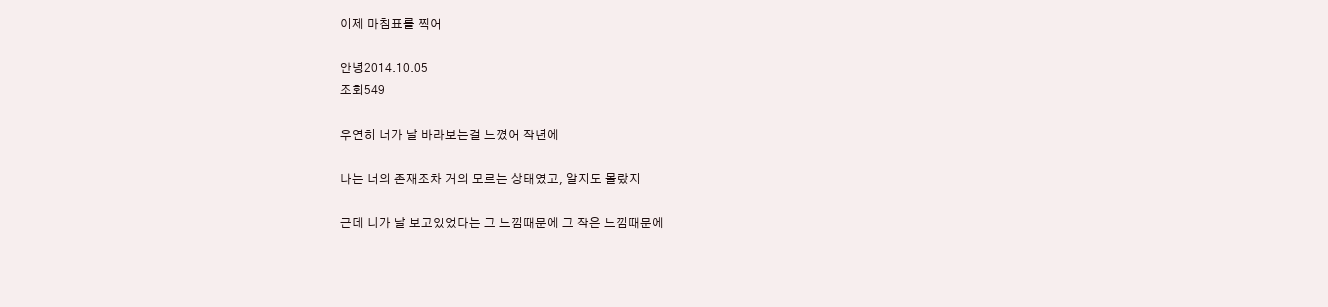이제 마침표를 찍어

안녕2014.10.05
조회549

우연히 너가 날 바라보는걸 느꼈어 작년에

나는 너의 존재조차 거의 모르는 상태였고, 알지도 몰랐지

근데 니가 날 보고있었다는 그 느낌때문에 그 작은 느낌때문에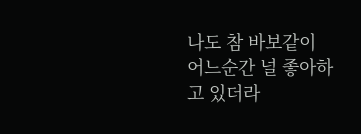나도 참 바보같이 어느순간 널 좋아하고 있더라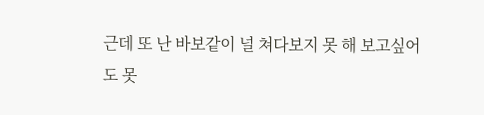근데 또 난 바보같이 널 쳐다보지 못 해 보고싶어도 못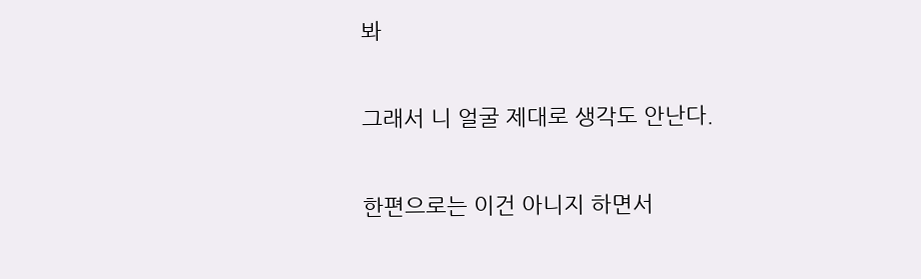봐

그래서 니 얼굴 제대로 생각도 안난다.

한편으로는 이건 아니지 하면서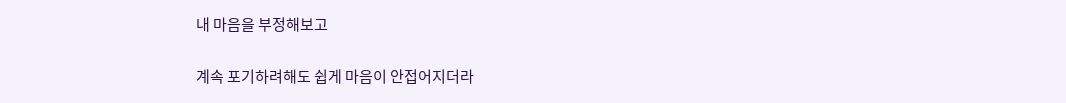내 마음을 부정해보고

계속 포기하려해도 쉽게 마음이 안접어지더라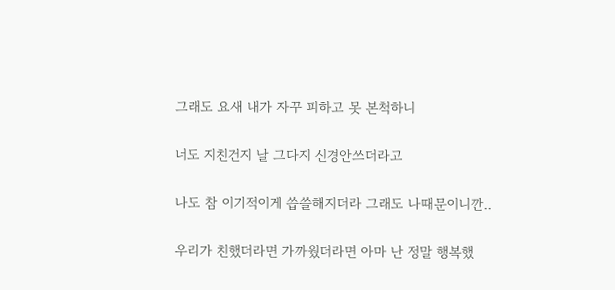그래도 요새 내가 자꾸 피하고 못 본척하니

너도 지친건지 날 그다지 신경안쓰더라고

나도 참 이기적이게 씁쓸해지더라 그래도 나때문이니깐..

우리가 친했더라면 가까웠더라면 아마 난 정말 행복했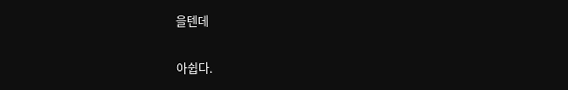을텐데

아쉽다.